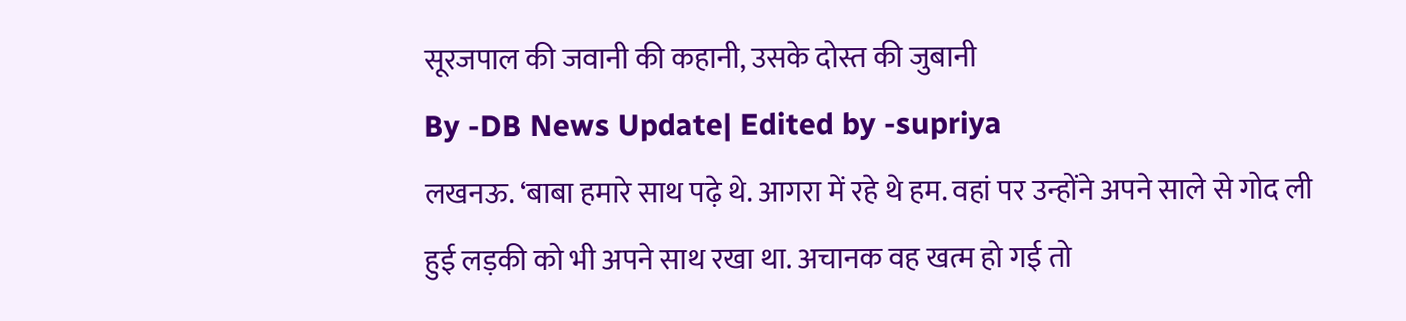सूरजपाल की जवानी की कहानी, उसके दोस्त की जुबानी
By -DB News Update| Edited by -supriya
लखनऊ. ‘बाबा हमारे साथ पढ़े थे. आगरा में रहे थे हम. वहां पर उन्होंने अपने साले से गोद ली हुई लड़की को भी अपने साथ रखा था. अचानक वह खत्म हो गई तो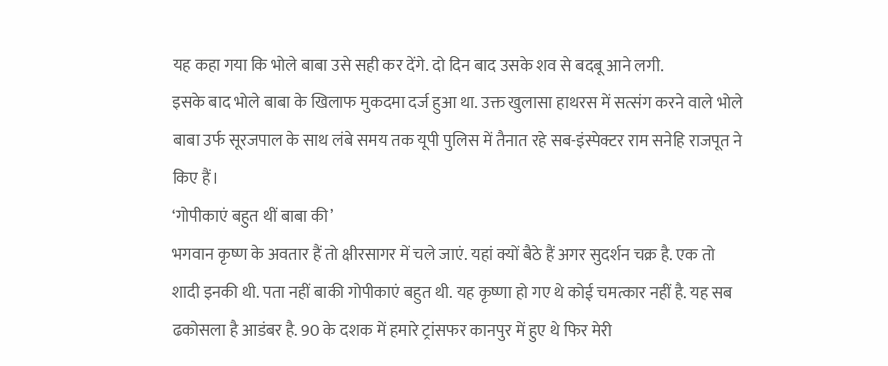यह कहा गया कि भोले बाबा उसे सही कर देंगे. दो दिन बाद उसके शव से बदबू आने लगी.
इसके बाद भोले बाबा के खिलाफ मुकदमा दर्ज हुआ था. उक्त खुलासा हाथरस में सत्संग करने वाले भोले बाबा उर्फ सूरजपाल के साथ लंबे समय तक यूपी पुलिस में तैनात रहे सब-इंस्पेक्टर राम सनेहि राजपूत ने किए हैं।
‘गोपीकाएं बहुत थीं बाबा की’
भगवान कृष्ण के अवतार हैं तो क्षीरसागर में चले जाएं. यहां क्यों बैठे हैं अगर सुदर्शन चक्र है. एक तो शादी इनकी थी. पता नहीं बाकी गोपीकाएं बहुत थी. यह कृष्णा हो गए थे कोई चमत्कार नहीं है. यह सब ढकोसला है आडंबर है. 90 के दशक में हमारे ट्रांसफर कानपुर में हुए थे फिर मेरी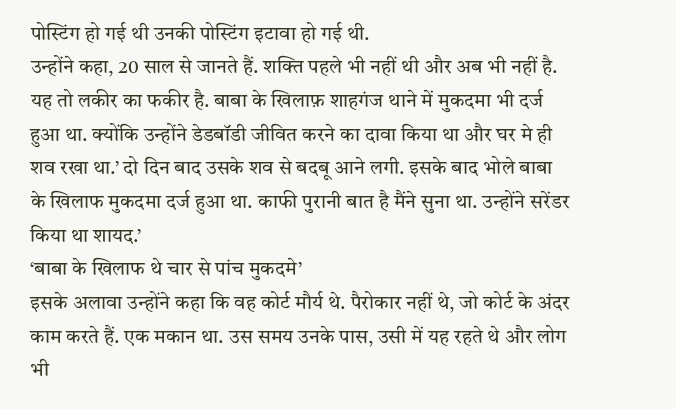पोस्टिंग हो गई थी उनकी पोस्टिंग इटावा हो गई थी.
उन्होंने कहा, 20 साल से जानते हैं. शक्ति पहले भी नहीं थी और अब भी नहीं है. यह तो लकीर का फकीर है. बाबा के खिलाफ़ शाहगंज थाने में मुकदमा भी दर्ज हुआ था. क्योंकि उन्होंने डेडबॉडी जीवित करने का दावा किया था और घर मे ही शव रखा था.’ दो दिन बाद उसके शव से बदबू आने लगी. इसके बाद भोले बाबा के खिलाफ मुकदमा दर्ज हुआ था. काफी पुरानी बात है मैंने सुना था. उन्होंने सरेंडर किया था शायद.’
‘बाबा के खिलाफ थे चार से पांच मुकदमे’
इसके अलावा उन्होंने कहा कि वह कोर्ट मौर्य थे. पैरोकार नहीं थे, जो कोर्ट के अंदर काम करते हैं. एक मकान था. उस समय उनके पास, उसी में यह रहते थे और लोग भी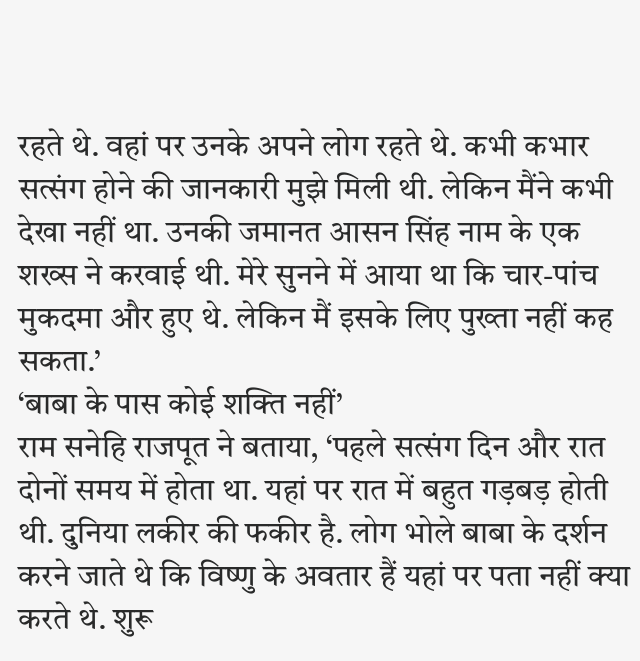रहते थे. वहां पर उनके अपने लोग रहते थे. कभी कभार सत्संग होने की जानकारी मुझे मिली थी. लेकिन मैंने कभी देखा नहीं था. उनकी जमानत आसन सिंह नाम के एक शख्स ने करवाई थी. मेरे सुनने में आया था कि चार-पांच मुकदमा और हुए थे. लेकिन मैं इसके लिए पुख्ता नहीं कह सकता.’
‘बाबा के पास कोई शक्ति नहीं’
राम सनेहि राजपूत ने बताया, ‘पहले सत्संग दिन और रात दोनों समय में होता था. यहां पर रात में बहुत गड़बड़ होती थी. दुनिया लकीर की फकीर है. लोग भोले बाबा के दर्शन करने जाते थे कि विष्णु के अवतार हैं यहां पर पता नहीं क्या करते थे. शुरू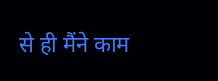से ही मैंने काम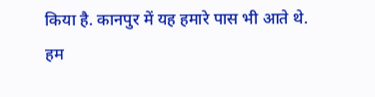किया है. कानपुर में यह हमारे पास भी आते थे. हम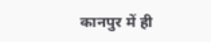कानपुर में ही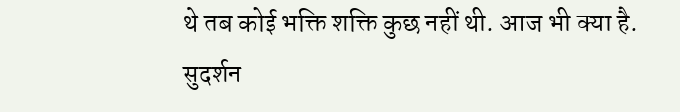थे तब कोई भक्ति शक्ति कुछ नहीं थी. आज भी क्या है. सुदर्शन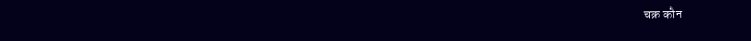चक्र कौन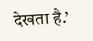देखता है.’